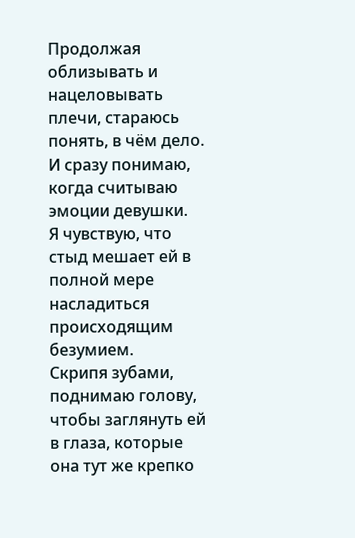Продолжая облизывать и нацеловывать плечи, стараюсь понять, в чём дело. И сразу понимаю, когда считываю эмоции девушки.
Я чувствую, что стыд мешает ей в полной мере насладиться происходящим безумием.
Скрипя зубами, поднимаю голову, чтобы заглянуть ей в глаза, которые она тут же крепко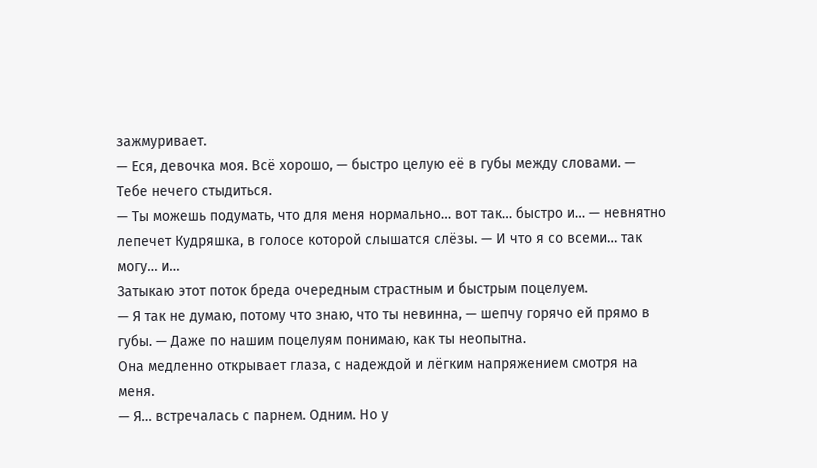зажмуривает.
— Еся, девочка моя. Всё хорошо, — быстро целую её в губы между словами. — Тебе нечего стыдиться.
— Ты можешь подумать, что для меня нормально… вот так… быстро и… — невнятно лепечет Кудряшка, в голосе которой слышатся слёзы. — И что я со всеми… так могу… и…
Затыкаю этот поток бреда очередным страстным и быстрым поцелуем.
— Я так не думаю, потому что знаю, что ты невинна, — шепчу горячо ей прямо в губы. — Даже по нашим поцелуям понимаю, как ты неопытна.
Она медленно открывает глаза, с надеждой и лёгким напряжением смотря на меня.
— Я… встречалась с парнем. Одним. Но у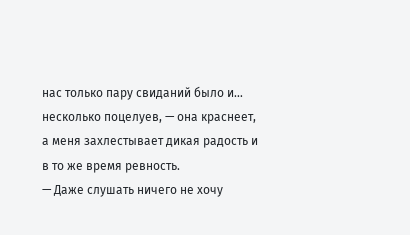нас только пару свиданий было и… несколько поцелуев, — она краснеет, а меня захлестывает дикая радость и в то же время ревность.
— Даже слушать ничего не хочу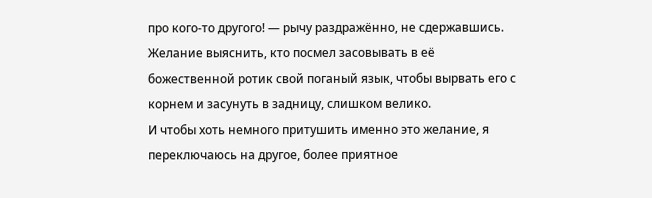про кого-то другого! — рычу раздражённо, не сдержавшись.
Желание выяснить, кто посмел засовывать в её божественной ротик свой поганый язык, чтобы вырвать его с корнем и засунуть в задницу, слишком велико.
И чтобы хоть немного притушить именно это желание, я переключаюсь на другое, более приятное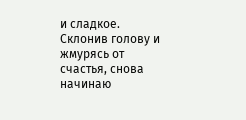и сладкое.
Склонив голову и жмурясь от счастья, снова начинаю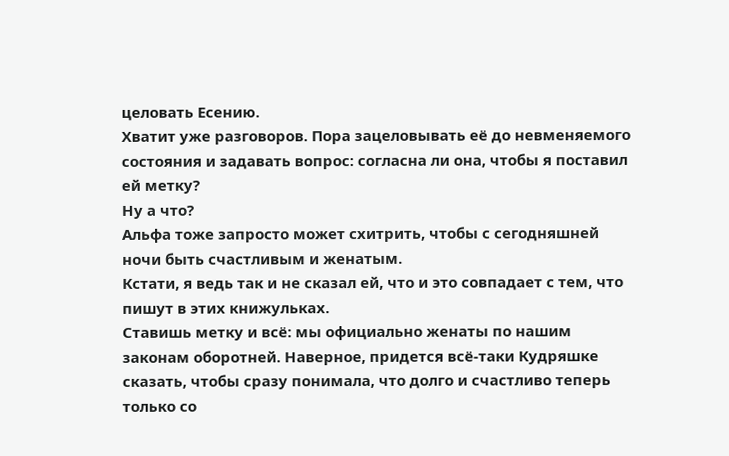целовать Есению.
Хватит уже разговоров. Пора зацеловывать её до невменяемого состояния и задавать вопрос: согласна ли она, чтобы я поставил ей метку?
Ну а что?
Альфа тоже запросто может схитрить, чтобы с сегодняшней ночи быть счастливым и женатым.
Кстати, я ведь так и не сказал ей, что и это совпадает с тем, что пишут в этих книжульках.
Ставишь метку и всё: мы официально женаты по нашим законам оборотней. Наверное, придется всё-таки Кудряшке сказать, чтобы сразу понимала, что долго и счастливо теперь только со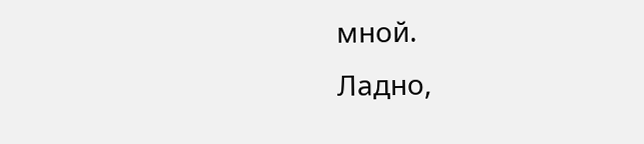мной.
Ладно,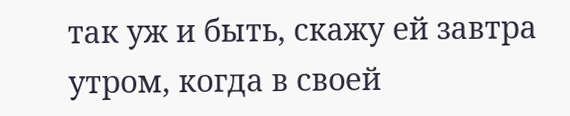так уж и быть, скажу ей завтра утром, когда в своей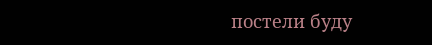постели буду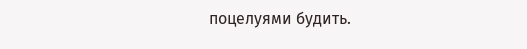поцелуями будить.